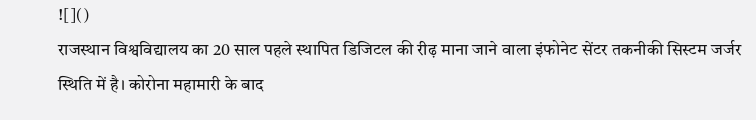![]()
राजस्थान विश्वविद्यालय का 20 साल पहले स्थापित डिजिटल की रीढ़ माना जाने वाला इंफोनेट सेंटर तकनीकी सिस्टम जर्जर स्थिति में है। कोरोना महामारी के बाद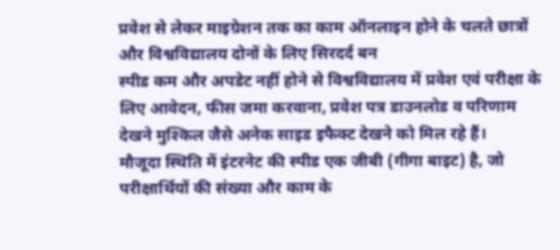प्रवेश से लेकर माइग्रेशन तक का काम ऑनलाइन होने के चलते छात्रों और विश्वविद्यालय दोनों के लिए सिरदर्द बन
स्पीड कम और अपडेट नहीं होने से विश्वविद्यालय में प्रवेश एवं परीक्षा के लिए आवेदन, फीस जमा करवाना, प्रवेश पत्र डाउनलोड व परिणाम देखने मुश्किल जैसे अनेक साइड इफैक्ट देखने को मिल रहे हैं।
मौजूदा स्थिति में इंटरनेट की स्पीड एक जीबी (गीगा बाइट) है, जो परीक्षार्थियों की संख्या और काम के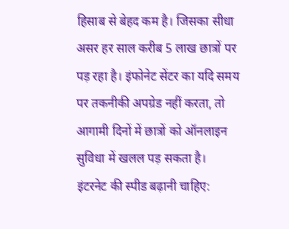हिसाब से बेहद कम है। जिसका सीधा असर हर साल करीब 5 लाख छात्रों पर पड़ रहा है। इंफोनेट सेंटर का यदि समय पर तकनीकी अपग्रेड नहीं करता, तो आगामी दिनों में छात्रों को ऑनलाइन सुविधा में खलल पड़ सकता है।
इंटरनेट की स्पीड बढ़ानी चाहिए: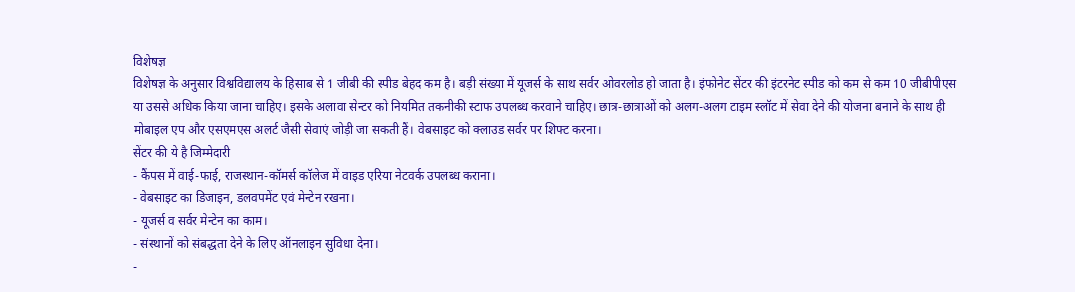विशेषज्ञ
विशेषज्ञ के अनुसार विश्वविद्यालय के हिसाब से 1 जीबी की स्पीड बेहद कम है। बड़ी संख्या में यूजर्स के साथ सर्वर ओवरलोड हो जाता है। इंफोनेट सेंटर की इंटरनेट स्पीड को कम से कम 10 जीबीपीएस या उससे अधिक किया जाना चाहिए। इसके अलावा सेन्टर को नियमित तकनीकी स्टाफ उपलब्ध करवाने चाहिए। छात्र-छात्राओं को अलग-अलग टाइम स्लॉट में सेवा देने की योजना बनाने के साथ ही मोबाइल एप और एसएमएस अलर्ट जैसी सेवाएं जोड़ी जा सकती हैं। वेबसाइट को क्लाउड सर्वर पर शिफ्ट करना।
सेंटर की ये है जिम्मेदारी
- कैंपस में वाई-फाई, राजस्थान-कॉमर्स कॉलेज में वाइड एरिया नेटवर्क उपलब्ध कराना।
- वेबसाइट का डिजाइन, डलवपमेंट एवं मेन्टेन रखना।
- यूजर्स व सर्वर मेन्टेन का काम।
- संस्थानों को संबद्धता देने के लिए ऑनलाइन सुविधा देना।
-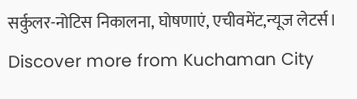सर्कुलर-नोटिस निकालना, घोषणाएं, एचीवमेंट,न्यूज लेटर्स।
Discover more from Kuchaman City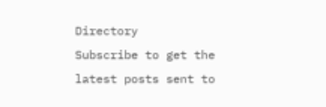Directory
Subscribe to get the latest posts sent to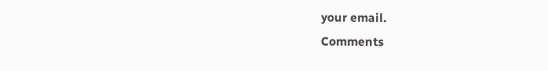your email.
Comments